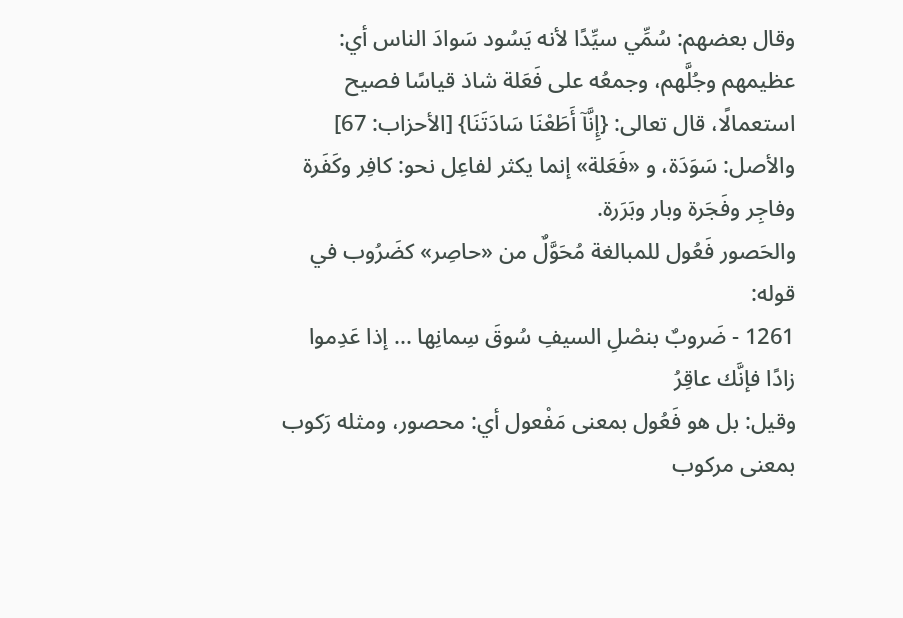وقال بعضهم: سُمِّي سيِّدًا لأنه يَسُود سَوادَ الناس أي: عظيمهم وجُلَّهم، وجمعُه على فَعَلة شاذ قياسًا فصيح استعمالًا، قال تعالى: {إِنَّآ أَطَعْنَا سَادَتَنَا} [الأحزاب: 67] والأصل: سَوَدَة، و «فَعَلة» إنما يكثر لفاعِل نحو: كافِر وكَفَرة وفاجِر وفَجَرة وبار وبَرَرة.
والحَصور فَعُول للمبالغة مُحَوَّلٌ من «حاصِر» كضَرُوب في قوله:
1261 - ضَروبٌ بنصْلِ السيفِ سُوقَ سِمانِها ... إذا عَدِموا زادًا فإنَّك عاقِرُ
وقيل: بل هو فَعُول بمعنى مَفْعول أي: محصور، ومثله رَكوب بمعنى مركوب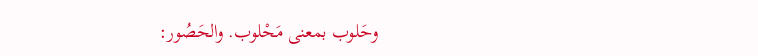وحَلوب بمعنى مَحْلوب. والحَصُور: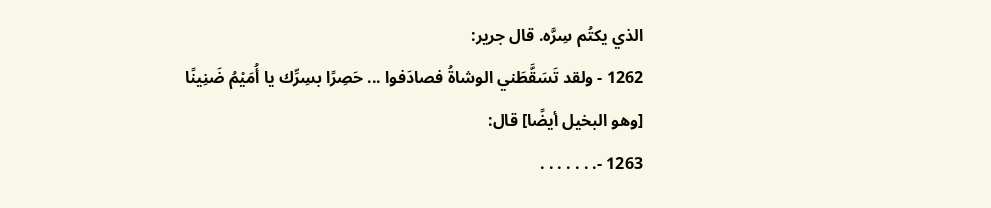الذي يكتُم سِرَّه. قال جرير:
1262 - ولقد تَسَقَّطَني الوشاةُ فصادَفوا ... حَصِرًا بسِرِّك يا أُمَيْمُ ضَنِينًا
[وهو البخيل أيضًا] قال:
1263 -. . . . . . .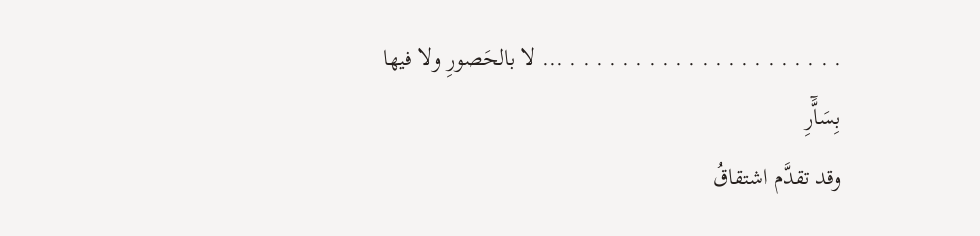. . . . . . . . . . . . . . . . . . . . . ... لا بالحَصورِ ولا فيها بِسَآَّرِ
وقد تقدَّم اشتقاقُ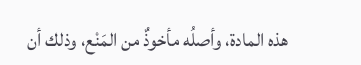هذه المادة، وأصلُه مأخوذٌ من المَنْع، وذلك أن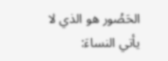الحَصُور هو الذي لا يأتي النساءَ: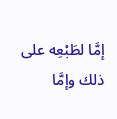إمَّا لطَبْعِه على ذلك وإمَّا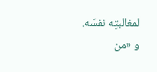لمغالبتِه نفسَه. و «من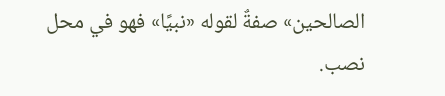الصالحين» صفةٌ لقوله «نبيًا» فهو في محل نصب.